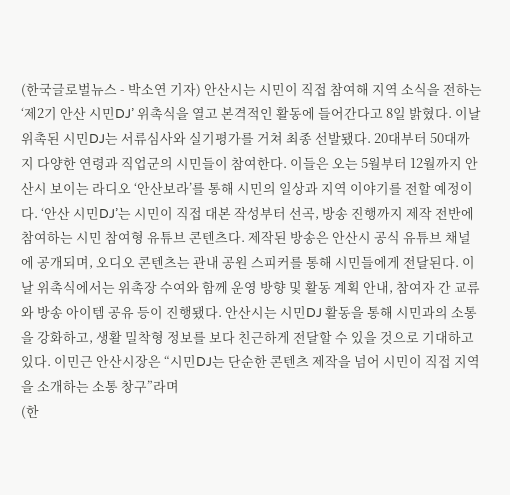(한국글로벌뉴스 - 박소연 기자) 안산시는 시민이 직접 참여해 지역 소식을 전하는 ‘제2기 안산 시민DJ’ 위촉식을 열고 본격적인 활동에 들어간다고 8일 밝혔다. 이날 위촉된 시민DJ는 서류심사와 실기평가를 거쳐 최종 선발됐다. 20대부터 50대까지 다양한 연령과 직업군의 시민들이 참여한다. 이들은 오는 5월부터 12월까지 안산시 보이는 라디오 ‘안산보라’를 통해 시민의 일상과 지역 이야기를 전할 예정이다. ‘안산 시민DJ’는 시민이 직접 대본 작성부터 선곡, 방송 진행까지 제작 전반에 참여하는 시민 참여형 유튜브 콘텐츠다. 제작된 방송은 안산시 공식 유튜브 채널에 공개되며, 오디오 콘텐츠는 관내 공원 스피커를 통해 시민들에게 전달된다. 이날 위촉식에서는 위촉장 수여와 함께 운영 방향 및 활동 계획 안내, 참여자 간 교류와 방송 아이템 공유 등이 진행됐다. 안산시는 시민DJ 활동을 통해 시민과의 소통을 강화하고, 생활 밀착형 정보를 보다 친근하게 전달할 수 있을 것으로 기대하고 있다. 이민근 안산시장은 “시민DJ는 단순한 콘텐츠 제작을 넘어 시민이 직접 지역을 소개하는 소통 창구”라며
(한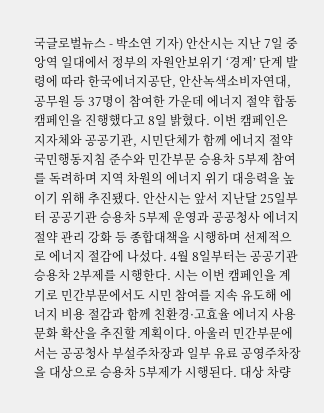국글로벌뉴스 - 박소연 기자) 안산시는 지난 7일 중앙역 일대에서 정부의 자원안보위기 ‘경계’ 단계 발령에 따라 한국에너지공단, 안산녹색소비자연대, 공무원 등 37명이 참여한 가운데 에너지 절약 합동 캠페인을 진행했다고 8일 밝혔다. 이번 캠페인은 지자체와 공공기관, 시민단체가 함께 에너지 절약 국민행동지침 준수와 민간부문 승용차 5부제 참여를 독려하며 지역 차원의 에너지 위기 대응력을 높이기 위해 추진됐다. 안산시는 앞서 지난달 25일부터 공공기관 승용차 5부제 운영과 공공청사 에너지 절약 관리 강화 등 종합대책을 시행하며 선제적으로 에너지 절감에 나섰다. 4월 8일부터는 공공기관 승용차 2부제를 시행한다. 시는 이번 캠페인을 계기로 민간부문에서도 시민 참여를 지속 유도해 에너지 비용 절감과 함께 친환경·고효율 에너지 사용 문화 확산을 추진할 계획이다. 아울러 민간부문에서는 공공청사 부설주차장과 일부 유료 공영주차장을 대상으로 승용차 5부제가 시행된다. 대상 차량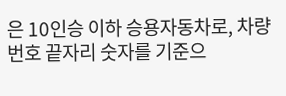은 10인승 이하 승용자동차로, 차량번호 끝자리 숫자를 기준으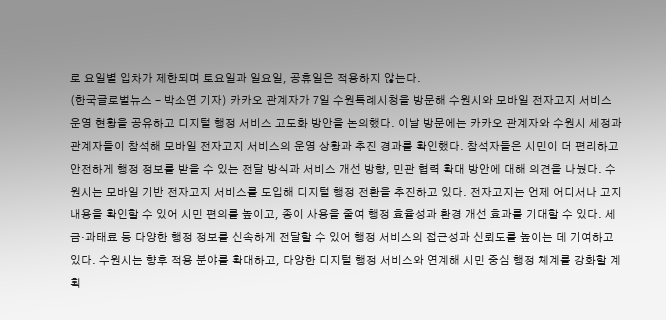로 요일별 입차가 제한되며 토요일과 일요일, 공휴일은 적용하지 않는다.
(한국글로벌뉴스 - 박소연 기자) 카카오 관계자가 7일 수원특례시청을 방문해 수원시와 모바일 전자고지 서비스 운영 현황을 공유하고 디지털 행정 서비스 고도화 방안을 논의했다. 이날 방문에는 카카오 관계자와 수원시 세정과 관계자들이 참석해 모바일 전자고지 서비스의 운영 상황과 추진 경과를 확인했다. 참석자들은 시민이 더 편리하고 안전하게 행정 정보를 받을 수 있는 전달 방식과 서비스 개선 방향, 민관 협력 확대 방안에 대해 의견을 나눴다. 수원시는 모바일 기반 전자고지 서비스를 도입해 디지털 행정 전환을 추진하고 있다. 전자고지는 언제 어디서나 고지 내용을 확인할 수 있어 시민 편의를 높이고, 종이 사용을 줄여 행정 효율성과 환경 개선 효과를 기대할 수 있다. 세금·과태료 등 다양한 행정 정보를 신속하게 전달할 수 있어 행정 서비스의 접근성과 신뢰도를 높이는 데 기여하고 있다. 수원시는 향후 적용 분야를 확대하고, 다양한 디지털 행정 서비스와 연계해 시민 중심 행정 체계를 강화할 계획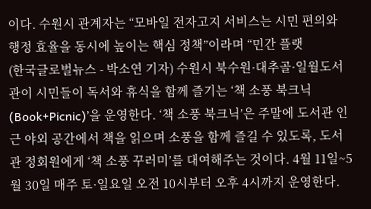이다. 수원시 관계자는 “모바일 전자고지 서비스는 시민 편의와 행정 효율을 동시에 높이는 핵심 정책”이라며 “민간 플랫
(한국글로벌뉴스 - 박소연 기자) 수원시 북수원·대추골·일월도서관이 시민들이 독서와 휴식을 함께 즐기는 ‘책 소풍 북크닉(Book+Picnic)’을 운영한다. ‘책 소풍 북크닉’은 주말에 도서관 인근 야외 공간에서 책을 읽으며 소풍을 함께 즐길 수 있도록, 도서관 정회원에게 ‘책 소풍 꾸러미’를 대여해주는 것이다. 4월 11일~5월 30일 매주 토·일요일 오전 10시부터 오후 4시까지 운영한다.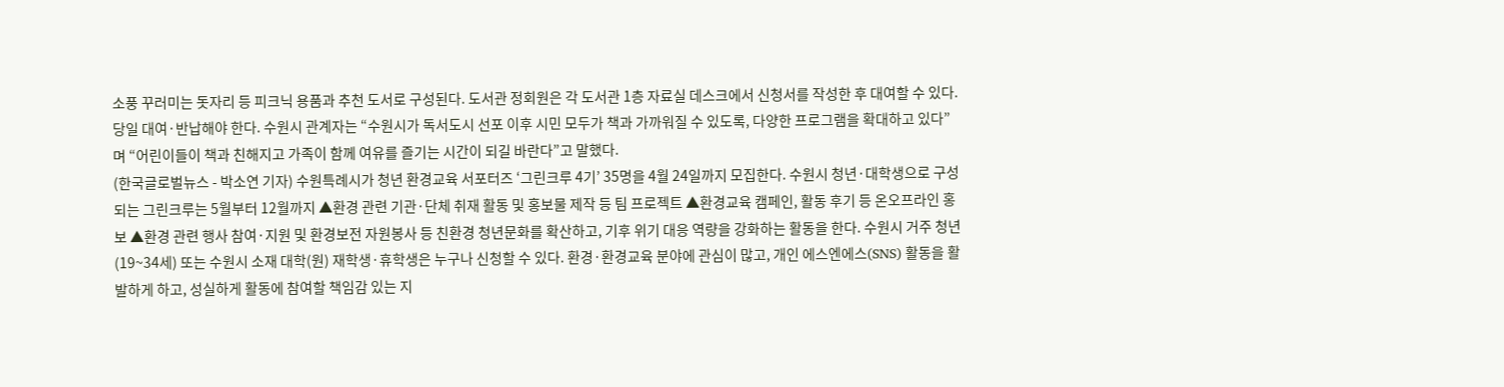소풍 꾸러미는 돗자리 등 피크닉 용품과 추천 도서로 구성된다. 도서관 정회원은 각 도서관 1층 자료실 데스크에서 신청서를 작성한 후 대여할 수 있다. 당일 대여·반납해야 한다. 수원시 관계자는 “수원시가 독서도시 선포 이후 시민 모두가 책과 가까워질 수 있도록, 다양한 프로그램을 확대하고 있다”며 “어린이들이 책과 친해지고 가족이 함께 여유를 즐기는 시간이 되길 바란다”고 말했다.
(한국글로벌뉴스 - 박소연 기자) 수원특례시가 청년 환경교육 서포터즈 ‘그린크루 4기’ 35명을 4월 24일까지 모집한다. 수원시 청년·대학생으로 구성되는 그린크루는 5월부터 12월까지 ▲환경 관련 기관·단체 취재 활동 및 홍보물 제작 등 팀 프로젝트 ▲환경교육 캠페인, 활동 후기 등 온오프라인 홍보 ▲환경 관련 행사 참여·지원 및 환경보전 자원봉사 등 친환경 청년문화를 확산하고, 기후 위기 대응 역량을 강화하는 활동을 한다. 수원시 거주 청년(19~34세) 또는 수원시 소재 대학(원) 재학생·휴학생은 누구나 신청할 수 있다. 환경·환경교육 분야에 관심이 많고, 개인 에스엔에스(SNS) 활동을 활발하게 하고, 성실하게 활동에 참여할 책임감 있는 지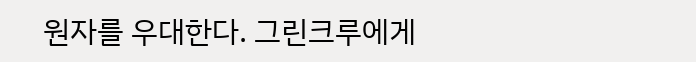원자를 우대한다. 그린크루에게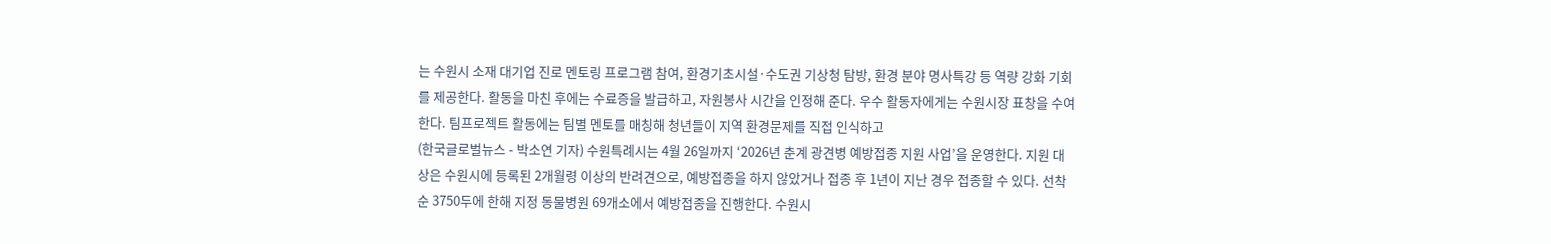는 수원시 소재 대기업 진로 멘토링 프로그램 참여, 환경기초시설·수도권 기상청 탐방, 환경 분야 명사특강 등 역량 강화 기회를 제공한다. 활동을 마친 후에는 수료증을 발급하고, 자원봉사 시간을 인정해 준다. 우수 활동자에게는 수원시장 표창을 수여한다. 팀프로젝트 활동에는 팀별 멘토를 매칭해 청년들이 지역 환경문제를 직접 인식하고
(한국글로벌뉴스 - 박소연 기자) 수원특례시는 4월 26일까지 ‘2026년 춘계 광견병 예방접종 지원 사업’을 운영한다. 지원 대상은 수원시에 등록된 2개월령 이상의 반려견으로, 예방접종을 하지 않았거나 접종 후 1년이 지난 경우 접종할 수 있다. 선착순 3750두에 한해 지정 동물병원 69개소에서 예방접종을 진행한다. 수원시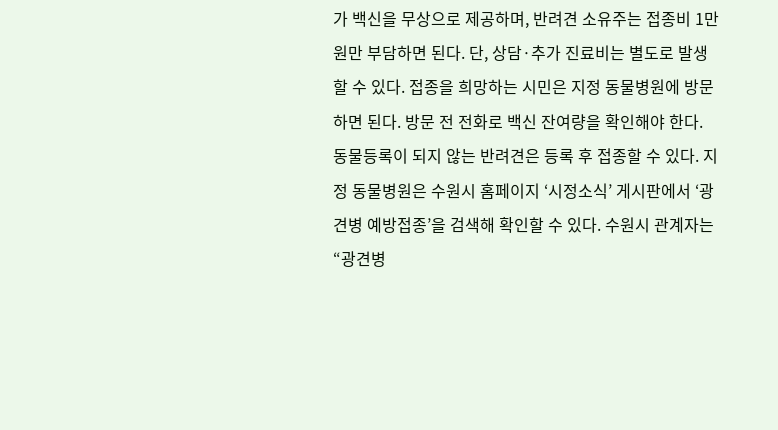가 백신을 무상으로 제공하며, 반려견 소유주는 접종비 1만 원만 부담하면 된다. 단, 상담·추가 진료비는 별도로 발생할 수 있다. 접종을 희망하는 시민은 지정 동물병원에 방문하면 된다. 방문 전 전화로 백신 잔여량을 확인해야 한다. 동물등록이 되지 않는 반려견은 등록 후 접종할 수 있다. 지정 동물병원은 수원시 홈페이지 ‘시정소식’ 게시판에서 ‘광견병 예방접종’을 검색해 확인할 수 있다. 수원시 관계자는 “광견병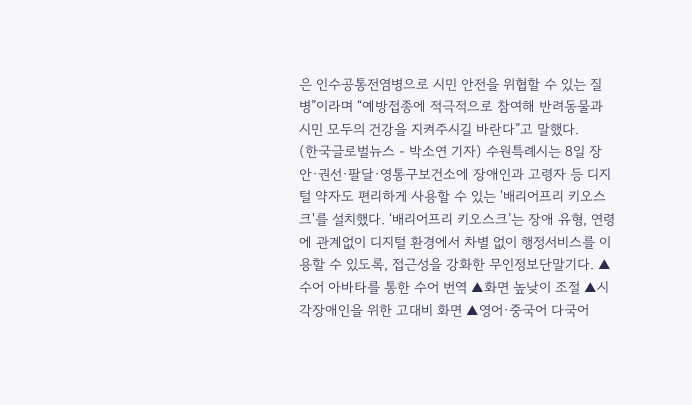은 인수공통전염병으로 시민 안전을 위협할 수 있는 질병”이라며 “예방접종에 적극적으로 참여해 반려동물과 시민 모두의 건강을 지켜주시길 바란다”고 말했다.
(한국글로벌뉴스 - 박소연 기자) 수원특례시는 8일 장안·권선·팔달·영통구보건소에 장애인과 고령자 등 디지털 약자도 편리하게 사용할 수 있는 '배리어프리 키오스크'를 설치했다. ‘배리어프리 키오스크’는 장애 유형, 연령에 관계없이 디지털 환경에서 차별 없이 행정서비스를 이용할 수 있도록, 접근성을 강화한 무인정보단말기다. ▲수어 아바타를 통한 수어 번역 ▲화면 높낮이 조절 ▲시각장애인을 위한 고대비 화면 ▲영어·중국어 다국어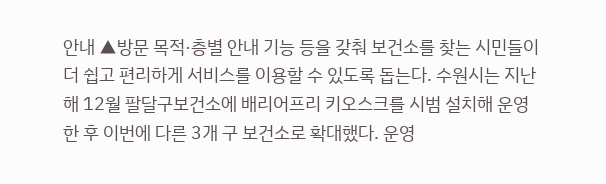안내 ▲방문 목적·층별 안내 기능 등을 갖춰 보건소를 찾는 시민들이 더 쉽고 편리하게 서비스를 이용할 수 있도록 돕는다. 수원시는 지난해 12월 팔달구보건소에 배리어프리 키오스크를 시범 설치해 운영한 후 이번에 다른 3개 구 보건소로 확대했다. 운영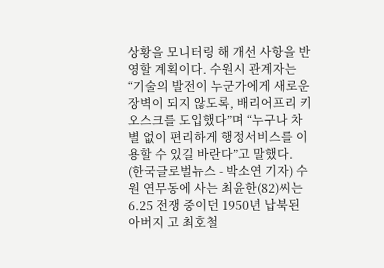상황을 모니터링 해 개선 사항을 반영할 계획이다. 수원시 관계자는 “기술의 발전이 누군가에게 새로운 장벽이 되지 않도록, 배리어프리 키오스크를 도입했다”며 “누구나 차별 없이 편리하게 행정서비스를 이용할 수 있길 바란다”고 말했다.
(한국글로벌뉴스 - 박소연 기자) 수원 연무동에 사는 최윤한(82)씨는 6.25 전쟁 중이던 1950년 납북된 아버지 고 최호철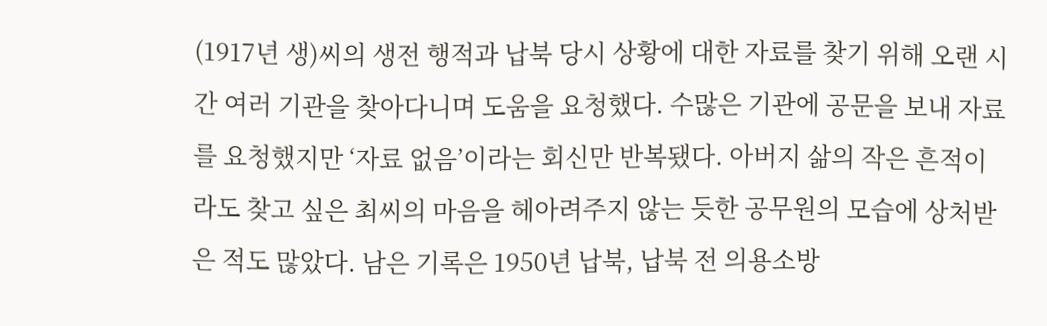(1917년 생)씨의 생전 행적과 납북 당시 상황에 대한 자료를 찾기 위해 오랜 시간 여러 기관을 찾아다니며 도움을 요청했다. 수많은 기관에 공문을 보내 자료를 요청했지만 ‘자료 없음’이라는 회신만 반복됐다. 아버지 삶의 작은 흔적이라도 찾고 싶은 최씨의 마음을 헤아려주지 않는 듯한 공무원의 모습에 상처받은 적도 많았다. 남은 기록은 1950년 납북, 납북 전 의용소방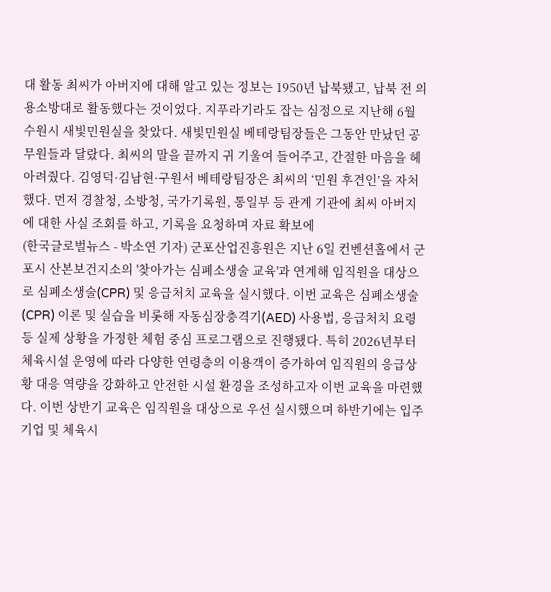대 활동 최씨가 아버지에 대해 알고 있는 정보는 1950년 납북됐고, 납북 전 의용소방대로 활동했다는 것이었다. 지푸라기라도 잡는 심정으로 지난해 6월 수원시 새빛민원실을 찾았다. 새빛민원실 베테랑팀장들은 그동안 만났던 공무원들과 달랐다. 최씨의 말을 끝까지 귀 기울여 들어주고, 간절한 마음을 헤아려줬다. 김영덕·김남현·구원서 베테랑팀장은 최씨의 ‘민원 후견인’을 자처했다. 먼저 경찰청, 소방청, 국가기록원, 통일부 등 관계 기관에 최씨 아버지에 대한 사실 조회를 하고, 기록을 요청하며 자료 확보에
(한국글로벌뉴스 - 박소연 기자) 군포산업진흥원은 지난 6일 컨벤션홀에서 군포시 산본보건지소의 '찾아가는 심폐소생술 교육'과 연계해 임직원을 대상으로 심폐소생술(CPR) 및 응급처치 교육을 실시했다. 이번 교육은 심폐소생술(CPR) 이론 및 실습을 비롯해 자동심장충격기(AED) 사용법, 응급처치 요령 등 실제 상황을 가정한 체험 중심 프로그램으로 진행됐다. 특히 2026년부터 체육시설 운영에 따라 다양한 연령층의 이용객이 증가하여 임직원의 응급상황 대응 역량을 강화하고 안전한 시설 환경을 조성하고자 이번 교육을 마련했다. 이번 상반기 교육은 임직원을 대상으로 우선 실시했으며 하반기에는 입주기업 및 체육시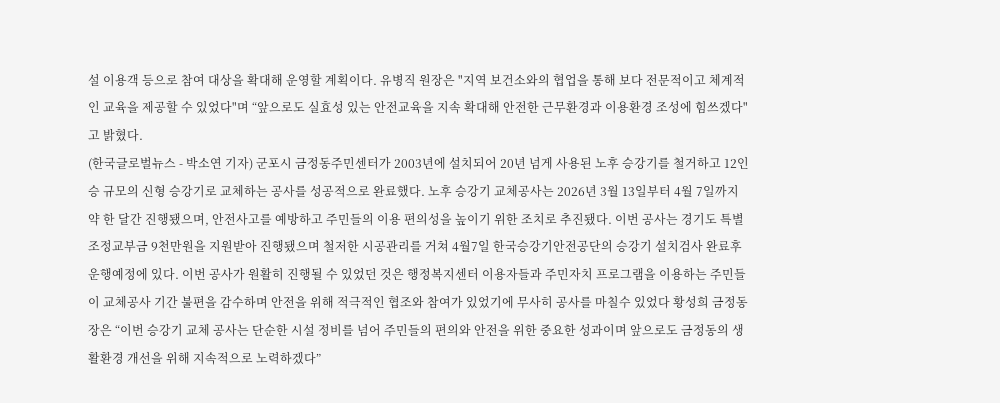설 이용객 등으로 참여 대상을 확대해 운영할 계획이다. 유병직 원장은 "지역 보건소와의 협업을 통해 보다 전문적이고 체계적인 교육을 제공할 수 있었다"며 “앞으로도 실효성 있는 안전교육을 지속 확대해 안전한 근무환경과 이용환경 조성에 힘쓰겠다"고 밝혔다.
(한국글로벌뉴스 - 박소연 기자) 군포시 금정동주민센터가 2003년에 설치되어 20년 넘게 사용된 노후 승강기를 철거하고 12인승 규모의 신형 승강기로 교체하는 공사를 성공적으로 완료했다. 노후 승강기 교체공사는 2026년 3월 13일부터 4월 7일까지 약 한 달간 진행됐으며, 안전사고를 예방하고 주민들의 이용 편의성을 높이기 위한 조치로 추진됐다. 이번 공사는 경기도 특별조정교부금 9천만원을 지원받아 진행됐으며 철저한 시공관리를 거쳐 4월7일 한국승강기안전공단의 승강기 설치검사 완료후 운행예정에 있다. 이번 공사가 원활히 진행될 수 있었던 것은 행정복지센터 이용자들과 주민자치 프로그램을 이용하는 주민들이 교체공사 기간 불편을 감수하며 안전을 위해 적극적인 협조와 참여가 있었기에 무사히 공사를 마칠수 있었다 황성희 금정동장은 “이번 승강기 교체 공사는 단순한 시설 정비를 넘어 주민들의 편의와 안전을 위한 중요한 성과이며 앞으로도 금정동의 생활환경 개선을 위해 지속적으로 노력하겠다”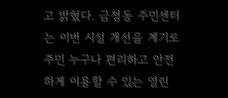고 밝혔다. 금정동 주민센터는 이번 시설 개선을 계기로 주민 누구나 편리하고 안전하게 이용할 수 있는 열린